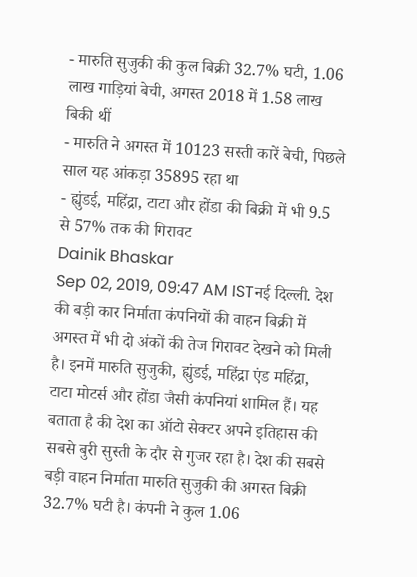- मारुति सुजुकी की कुल बिक्री 32.7% घटी, 1.06 लाख गाड़ियां बेची, अगस्त 2018 में 1.58 लाख बिकी थीं
- मारुति ने अगस्त में 10123 सस्ती कारें बेची, पिछले साल यह आंकड़ा 35895 रहा था
- ह्युंडई, महिंद्रा, टाटा और होंडा की बिक्री में भी 9.5 से 57% तक की गिरावट
Dainik Bhaskar
Sep 02, 2019, 09:47 AM ISTनई दिल्ली. देश की बड़ी कार निर्माता कंपनियों की वाहन बिक्री में अगस्त में भी दो अंकों की तेज गिरावट देखने को मिली है। इनमें मारुति सुजुकी, ह्युंडई, महिंद्रा एंड महिंद्रा, टाटा मोटर्स और होंडा जैसी कंपनियां शामिल हैं। यह बताता है की देश का ऑटो सेक्टर अपने इतिहास की सबसे बुरी सुस्ती के दौर से गुजर रहा है। देश की सबसे बड़ी वाहन निर्माता मारुति सुजुकी की अगस्त बिक्री 32.7% घटी है। कंपनी ने कुल 1.06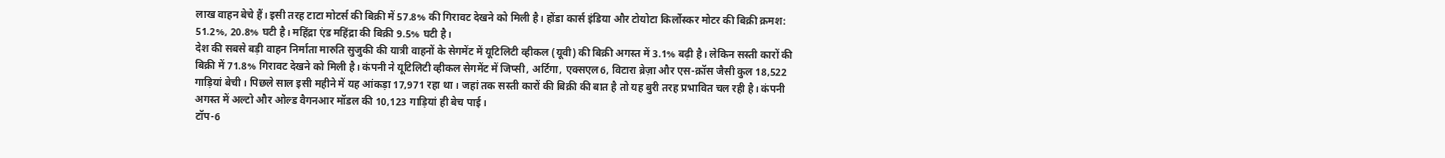लाख वाहन बेचे हैं। इसी तरह टाटा मोटर्स की बिक्री में 57.8% की गिरावट देखने को मिली है। होंडा कार्स इंडिया और टोयोटा किर्लोस्कर मोटर की बिक्री क्रमश: 51.2%, 20.8% घटी है। महिंद्रा एंड महिंद्रा की बिक्री 9.5% घटी है।
देश की सबसे बड़ी वाहन निर्माता मारुति सुजुकी की यात्री वाहनों के सेगमेंट में यूटिलिटी व्हीकल (यूवी) की बिक्री अगस्त में 3.1% बढ़ी है। लेकिन सस्ती कारों की बिक्री में 71.8% गिरावट देखने को मिली है। कंपनी ने यूटिलिटी व्हीकल सेगमेंट में जिप्सी, अर्टिगा, एक्सएल6, विटारा ब्रेज़ा और एस-क्रॉस जैसी कुल 18,522 गाड़ियां बेची। पिछले साल इसी महीने में यह आंकड़ा 17,971 रहा था। जहां तक सस्ती कारों की बिक्री की बात है तो यह बुरी तरह प्रभावित चल रही है। कंपनी अगस्त में अल्टो और ओल्ड वैगनआर मॉडल की 10,123 गाड़ियां ही बेच पाई।
टॉप-6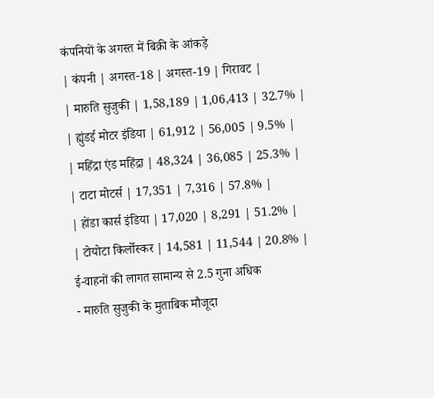कंपनियों के अगस्त में बिक्री के आंकड़े
| कंपनी | अगस्त-18 | अगस्त-19 | गिरावट |
| मारुति सुजुकी | 1,58,189 | 1,06,413 | 32.7% |
| ह्युंडई मोटर इंडिया | 61,912 | 56,005 | 9.5% |
| महिंद्रा एंड महिंद्रा | 48,324 | 36,085 | 25.3% |
| टाटा मोटर्स | 17,351 | 7,316 | 57.8% |
| होंडा कार्स इंडिया | 17,020 | 8,291 | 51.2% |
| टोयोटा किर्लोस्कर | 14,581 | 11,544 | 20.8% |
ई-वाहनों की लागत सामान्य से 2.5 गुना अधिक
- मारुति सुजुकी के मुताबिक मौजूदा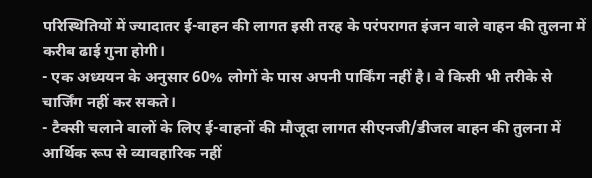परिस्थितियों में ज्यादातर ई-वाहन की लागत इसी तरह के परंपरागत इंजन वाले वाहन की तुलना में करीब ढाई गुना होगी।
- एक अध्ययन के अनुसार 60% लोगों के पास अपनी पार्किंग नहीं है। वे किसी भी तरीके से चार्जिंग नहीं कर सकते।
- टैक्सी चलाने वालों के लिए ई-वाहनों की मौजूदा लागत सीएनजी/डीजल वाहन की तुलना में आर्थिक रूप से व्यावहारिक नहीं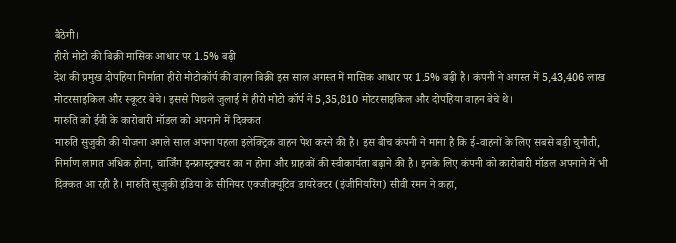बैठेगी।
हीरो मोटो की बिक्री मासिक आधार पर 1.5% बढ़ी
देश की प्रमुख दोपहिया निर्माता हीरो मोटोकॉर्प की वाहन बिक्री इस साल अगस्त में मासिक आधार पर 1.5% बढ़ी है। कंपनी ने अगस्त में 5,43,406 लाख मोटरसाइकिल और स्कूटर बेचे। इससे पिछले जुलाई में हीरो मोटो कॉर्प ने 5,35,810 मोटरसाइकिल और दोपहिया वाहन बेचे थे।
मारुति को ईवी के कारोबारी मॉडल को अपनाने में दिक्कत
मारुति सुजुकी की योजना अगले साल अपना पहला इलेक्ट्रिक वाहन पेश करने की है। इस बीच कंपनी ने माना है कि ई-वाहनों के लिए सबसे बड़ी चुनौती, निर्माण लागत अधिक होना, चार्जिंग इन्फ्रास्ट्रक्चर का न होना और ग्राहकों की स्वीकार्यता बढ़ाने की है। इनके लिए कंपनी को कारोबारी मॉडल अपनाने में भी दिक्कत आ रही है। मारुति सुजुकी इंडिया के सीनियर एक्जीक्यूटिव डायरेक्टर (इंजीनियरिंग) सीवी रमन ने कहा,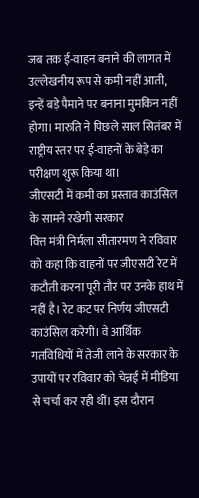जब तक ई-वाहन बनाने की लागत में उल्लेखनीय रूप से कमी नहीं आती, इन्हें बड़े पैमाने पर बनाना मुमकिन नहीं होगा। मारुति ने पिछले साल सितंबर में राष्ट्रीय स्तर पर ई-वाहनों के बेड़े का परीक्षण शुरू किया था।
जीएसटी में कमी का प्रस्ताव काउंसिल के सामने रखेगी सरकार
वित्त मंत्री निर्मला सीतारमण ने रविवार को कहा कि वाहनों पर जीएसटी रेट में कटौती करना पूरी तौर पर उनके हाथ में नहीं है। रेट कट पर निर्णय जीएसटी काउंसिल करेगी। वे आर्थिक गतविधियों में तेजी लाने के सरकार के उपायों पर रविवार को चेन्नई में मीडिया से चर्चा कर रही थीं। इस दौरान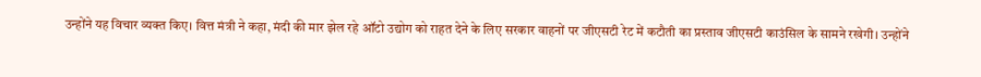उन्होंने यह विचार व्यक्त किए। वित्त मंत्री ने कहा, मंदी की मार झेल रहे ऑटो उद्योग को राहत देने के लिए सरकार वाहनों पर जीएसटी रेट में कटौती का प्रस्ताव जीएसटी काउंसिल के सामने रखेगी। उन्होंने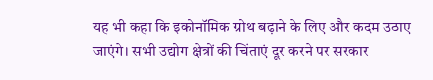यह भी कहा कि इकोनॉमिक ग्रोथ बढ़ाने के लिए और कदम उठाए जाएंगे। सभी उद्योग क्षेत्रों की चिंताएं दूर करने पर सरकार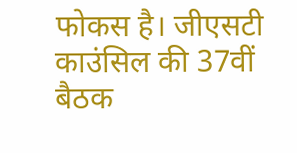फोकस है। जीएसटी काउंसिल की 37वीं बैठक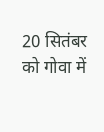20 सितंबर को गोवा में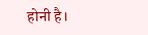होनी है।